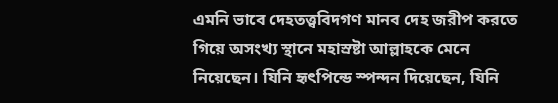এমনি ভাবে দেহতত্ত্ববিদগণ মানব দেহ জরীপ করতে গিয়ে অসংখ্য স্থানে মহাস্রষ্টা আল্লাহকে মেনে নিয়েছেন। যিনি হৃৎপিন্ডে স্পন্দন দিয়েছেন, যিনি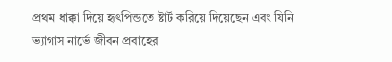প্রথম ধাক্কা দিয়ে হৃৎপিন্ডতে ষ্টার্ট করিয়ে দিয়েছেন এবং যিনি ভ্যাগাস নার্ভে জীবন প্রবাহের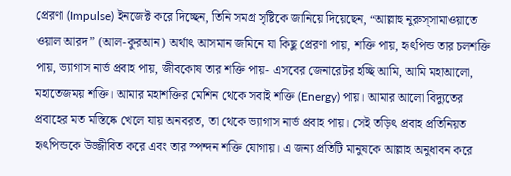প্রেরণা (Impulse) ইনজেক্ট করে দিচ্ছেন, তিনি সমগ্র সৃষ্টিকে জানিয়ে দিয়েছেন, “আল্লাহু নুরুস্সামাওয়াতে ওয়াল আরদ” (আল-কুরআন) অর্থাৎ আসমান জমিনে যা কিছু প্রেরণা পায়, শক্তি পায়, হৃৎপিন্ড তার চলশক্তি পায়, ভ্যাগাস নার্ভ প্রবাহ পায়, জীবকোষ তার শক্তি পায়- এসবের জেনারেটর হচ্ছি আমি, আমি মহাআলো, মহাতেজময় শক্তি। আমার মহাশক্তির মেশিন থেকে সবাই শক্তি (Energy) পায়। আমার আলো বিদ্যুতের প্রবাহের মত মস্তিষ্কে খেলে যায় অনবরত, তা থেকে ভ্যাগাস নার্ভ প্রবাহ পায়। সেই তড়িৎ প্রবাহ প্রতিনিয়ত হৃৎপিন্ডকে উজ্জীবিত করে এবং তার স্পন্দন শক্তি যোগায়। এ জন্য প্রতিটি মানুষকে আল্লাহ অনুধাবন করে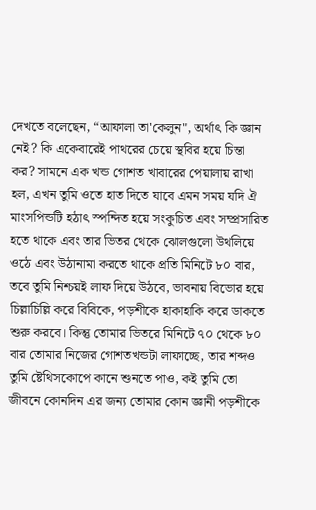দেখতে বলেছেন, “আফালা তা'কেলুন", অর্থাৎ কি জ্ঞান নেই? কি একেবারেই পাথরের চেয়ে স্থবির হয়ে চিন্তা কর? সামনে এক খন্ড গোশত খাবারের পেয়ালায় রাখা হল, এখন তুমি ওতে হাত দিতে যাবে এমন সময় যদি ঐ মাংসপিন্ডটি হঠাৎ স্পন্দিত হয়ে সংকুচিত এবং সম্প্রসারিত হতে থাকে এবং তার ভিতর থেকে ঝোলগুলো উথলিয়ে ওঠে এবং উঠানামা করতে থাকে প্রতি মিনিটে ৮০ বার, তবে তুমি নিশ্চয়ই লাফ দিয়ে উঠবে, ভাবনায় বিভোর হয়ে চিল্লাচিল্লি করে বিবিকে, পড়শীকে হাকাহাকি করে ডাকতে শুরু করবে। কিন্তু তোমার ভিতরে মিনিটে ৭০ থেকে ৮০ বার তোমার নিজের গোশতখন্ডটা লাফাচ্ছে, তার শব্দও তুমি ষ্টেথিসকোপে কানে শুনতে পাও, কই তুমি তো জীবনে কোনদিন এর জন্য তোমার কোন জ্ঞানী পড়শীকে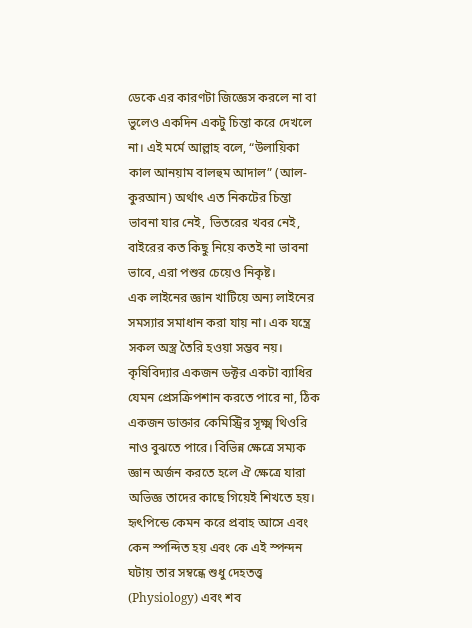ডেকে এর কারণটা জিজ্ঞেস করলে না বা ভুলেও একদিন একটু চিন্তা করে দেখলে না। এই মর্মে আল্লাহ বলে, “উলায়িকা কাল আনয়াম বালহুম আদাল” (আল-কুরআন) অর্থাৎ এত নিকটের চিন্তা ভাবনা যার নেই, ভিতরের খবর নেই, বাইরের কত কিছু নিয়ে কতই না ভাবনা ভাবে, এরা পশুর চেয়েও নিকৃষ্ট।
এক লাইনের জ্ঞান খাটিয়ে অন্য লাইনের সমস্যার সমাধান করা যায় না। এক যন্ত্রে সকল অস্ত্র তৈরি হওয়া সম্ভব নয়। কৃষিবিদ্যার একজন ডক্টর একটা ব্যাধির যেমন প্রেসক্রিপশান করতে পারে না, ঠিক একজন ডাক্তার কেমিস্ট্রির সূক্ষ্ম থিওরি নাও বুঝতে পারে। বিভিন্ন ক্ষেত্রে সম্যক জ্ঞান অর্জন করতে হলে ঐ ক্ষেত্রে যারা অভিজ্ঞ তাদের কাছে গিয়েই শিখতে হয়। হৃৎপিন্ডে কেমন করে প্রবাহ আসে এবং কেন স্পন্দিত হয় এবং কে এই স্পন্দন ঘটায় তার সম্বন্ধে শুধু দেহতত্ত্ব (Physiology) এবং শব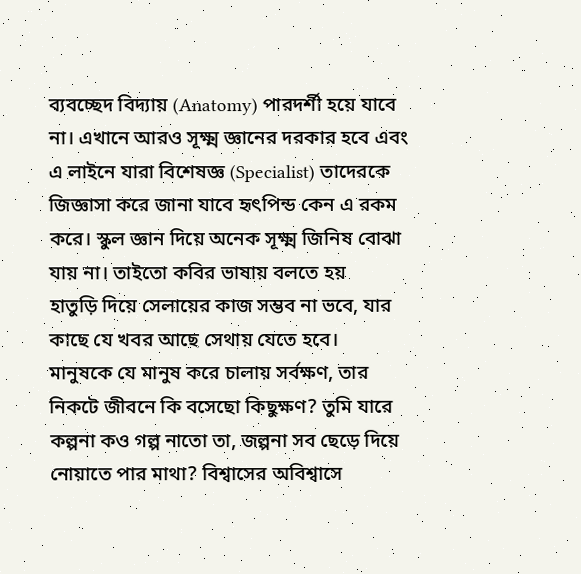ব্যবচ্ছেদ বিদ্যায় (Anatomy) পারদর্শী হয়ে যাবে না। এখানে আরও সূক্ষ্ম জ্ঞানের দরকার হবে এবং এ লাইনে যারা বিশেষজ্ঞ (Specialist) তাদেরকে জিজ্ঞাসা করে জানা যাবে হৃৎপিন্ড কেন এ রকম করে। স্কুল জ্ঞান দিয়ে অনেক সূক্ষ্ম জিনিষ বোঝা যায় না। তাইতো কবির ভাষায় বলতে হয়
হাতুড়ি দিয়ে সেলায়ের কাজ সম্ভব না ভবে, যার কাছে যে খবর আছে সেথায় যেতে হবে।
মানুষকে যে মানুষ করে চালায় সর্বক্ষণ, তার নিকটে জীবনে কি বসেছো কিছুক্ষণ? তুমি যারে কল্পনা কও গল্প নাতো তা, জল্পনা সব ছেড়ে দিয়ে নোয়াতে পার মাথা? বিশ্বাসের অবিশ্বাসে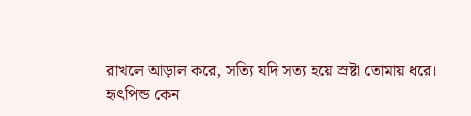রাখলে আড়াল করে, সত্যি যদি সত্য হয়ে স্রষ্টা তোমায় ধরে।
হৃৎপিন্ড কেন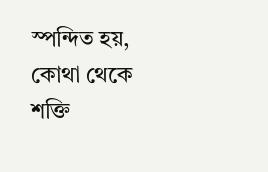স্পন্দিত হয়, কোথা থেকে শক্তি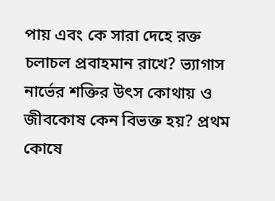পায় এবং কে সারা দেহে রক্ত চলাচল প্রবাহমান রাখে? ভ্যাগাস নার্ভের শক্তির উৎস কোথায় ও জীবকোষ কেন বিভক্ত হয়? প্রথম কোষে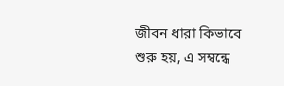জীবন ধারা কিভাবে শুরু হয়, এ সম্বন্ধে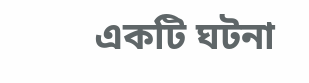একটি ঘটনা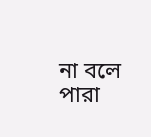না বলে পারা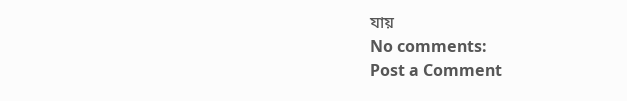যায়
No comments:
Post a Comment